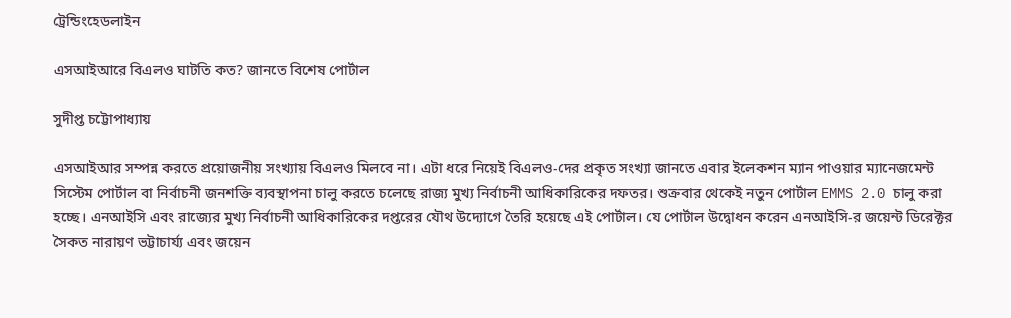ট্রেন্ডিংহেডলাইন

এসআইআরে বিএলও ঘাটতি কত? জানতে বিশেষ পোর্টাল

সুদীপ্ত চট্টোপাধ্যায়

এসআইআর সম্পন্ন করতে প্রয়োজনীয় সংখ্যায় বিএলও মিলবে না। এটা ধরে নিয়েই বিএলও-দের প্রকৃত সংখ্যা জানতে এবার ইলেকশন ম্যান পাওয়ার ম্যানেজমেন্ট সিস্টেম পোর্টাল বা নির্বাচনী জনশক্তি ব্যবস্থাপনা চালু করতে চলেছে রাজ্য মুখ্য নির্বাচনী আধিকারিকের দফতর। শুক্রবার থেকেই নতুন পোর্টাল EMMS 2.0 চালু করা হচ্ছে। এনআইসি এবং রাজ্যের মুখ্য নির্বাচনী আধিকারিকের দপ্তরের যৌথ উদ্যোগে তৈরি হয়েছে এই পোর্টাল‌। যে পোর্টাল উদ্বোধন করেন এনআইসি-র জয়েন্ট ডিরেক্টর সৈকত নারায়ণ ভট্টাচার্য্য এবং জয়েন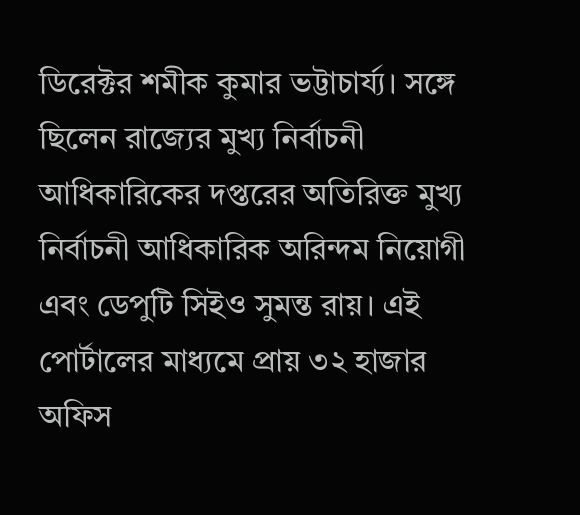ডিরেক্টর শমীক কুমার ভট্টাচার্য্য। সঙ্গে ছিলেন রাজ্যের মুখ্য নির্বাচনী আধিকারিকের দপ্তরের অতিরিক্ত মুখ্য নির্বাচনী আধিকারিক অরিন্দম নিয়োগী এবং ডেপুটি সিইও সুমন্ত রায়। এই পোর্টালের মাধ্যমে প্রায় ৩২ হাজার অফিস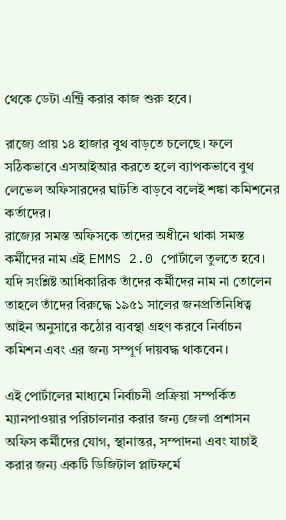থেকে ডেটা এন্ট্রি করার কাজ শুরু হবে।

রাজ্যে প্রায় ১৪ হাজার বুথ বাড়তে চলেছে। ফলে সঠিকভাবে এসআইআর করতে হলে ব্যাপকভাবে বুথ লেভেল অফিসারদের ঘাটতি বাড়বে বলেই শঙ্কা কমিশনের কর্তাদের।
রাজ্যের সমস্ত অফিসকে তাদের অধীনে থাকা সমস্ত কর্মীদের নাম এই EMMS 2.0 পোর্টালে তুলতে হবে। যদি সংশ্লিষ্ট আধিকারিক তাঁদের কর্মীদের নাম না তোলেন তাহলে তাঁদের বিরুদ্ধে ১৯৫১ সালের জনপ্রতিনিধিত্ব আইন অনুসারে কঠোর ব্যবস্থা গ্রহণ করবে নির্বাচন কমিশন এবং এর জন্য সম্পূর্ণ দায়বদ্ধ থাকবেন।

এই পোর্টালের মাধ্যমে নির্বাচনী প্রক্রিয়া সম্পর্কিত ম্যানপাওয়ার পরিচালনার করার জন্য জেলা প্রশাসন অফিস কর্মীদের যোগ, স্থানান্তর, সম্পাদনা এবং যাচাই করার জন্য একটি ডিজিটাল প্লাটফর্মে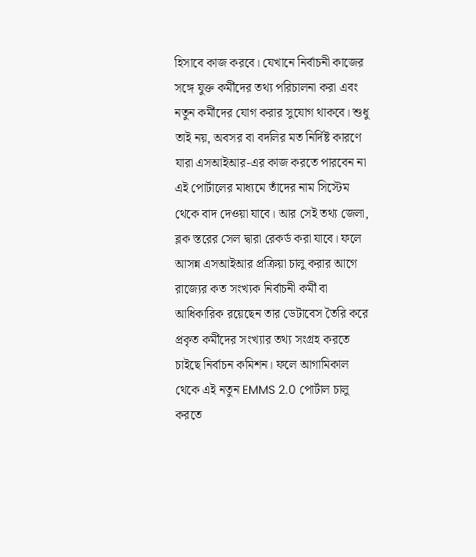হিসাবে কাজ করবে। যেখানে নির্বাচনী কাজের সঙ্গে যুক্ত কর্মীদের তথ্য পরিচালনা করা এবং নতুন কর্মীদের যোগ করার সুযোগ থাকবে। শুধু তাই নয়, অবসর বা বদলির মত নির্দিষ্ট কারণে যারা এসআইআর-এর কাজ করতে পারবেন না এই পোর্টালের মাধ্যমে তাঁদের নাম সিস্টেম থেকে বাদ দেওয়া যাবে। আর সেই তথ্য জেলা, ব্লক স্তরের সেল দ্বারা রেকর্ড করা যাবে। ফলে আসন্ন এসআইআর প্রক্রিয়া চালু করার আগে রাজ্যের কত সংখ্যক নির্বাচনী কর্মী বা আধিকারিক রয়েছেন তার ডেটাবেস তৈরি করে প্রকৃত কর্মীদের সংখ্যার তথ্য সংগ্রহ করতে চাইছে নির্বাচন কমিশন। ফলে আগামিকাল থেকে এই নতুন EMMS 2.0 পোর্টাল চালু করতে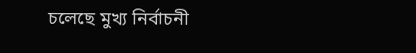চলেছে মুখ্য নির্বাচনী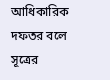আধিকারিক দফতর বলে সূত্রের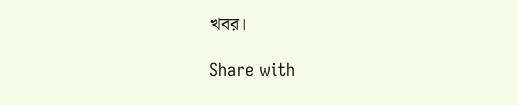খবর।

Share with